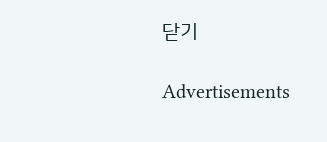닫기

Advertisements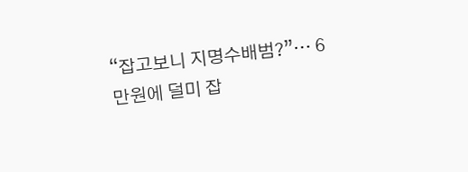“잡고보니 지명수배범?”… 6만원에 덜미 잡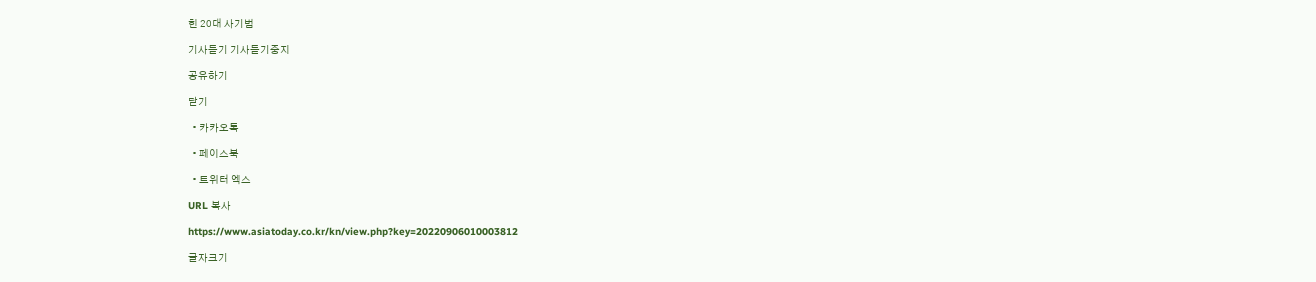힌 20대 사기범

기사듣기 기사듣기중지

공유하기

닫기

  • 카카오톡

  • 페이스북

  • 트위터 엑스

URL 복사

https://www.asiatoday.co.kr/kn/view.php?key=20220906010003812

글자크기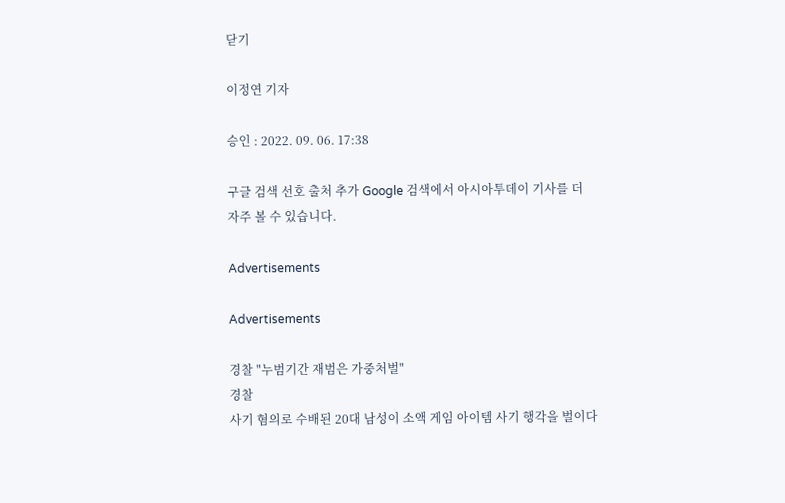닫기

이정연 기자

승인 : 2022. 09. 06. 17:38

구글 검색 선호 출처 추가 Google 검색에서 아시아투데이 기사를 더 자주 볼 수 있습니다.

Advertisements

Advertisements

경찰 "누범기간 재범은 가중처벌"
경찰
사기 혐의로 수배된 20대 남성이 소액 게임 아이템 사기 행각을 벌이다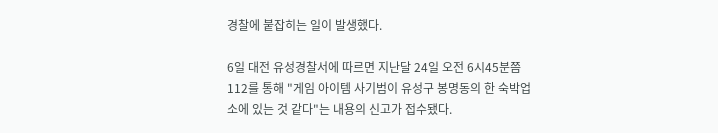경찰에 붙잡히는 일이 발생했다.

6일 대전 유성경찰서에 따르면 지난달 24일 오전 6시45분쯤 112를 통해 "게임 아이템 사기범이 유성구 봉명동의 한 숙박업소에 있는 것 같다"는 내용의 신고가 접수됐다.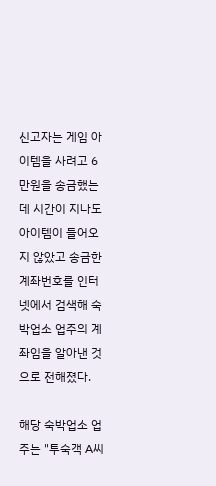신고자는 게임 아이템을 사려고 6만원을 송금했는데 시간이 지나도 아이템이 들어오지 않았고 송금한 계좌번호를 인터넷에서 검색해 숙박업소 업주의 계좌임을 알아낸 것으로 전해졌다.

해당 숙박업소 업주는 "투숙객 A씨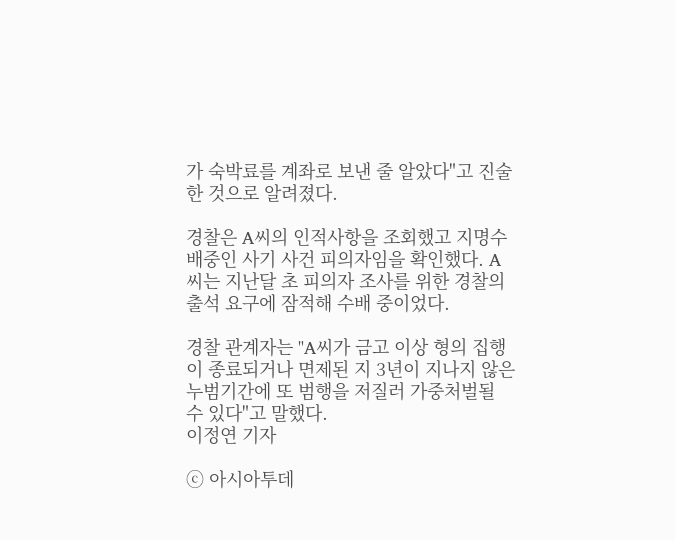가 숙박료를 계좌로 보낸 줄 알았다"고 진술한 것으로 알려졌다.

경찰은 A씨의 인적사항을 조회했고 지명수배중인 사기 사건 피의자임을 확인했다. A씨는 지난달 초 피의자 조사를 위한 경찰의 출석 요구에 잠적해 수배 중이었다.

경찰 관계자는 "A씨가 금고 이상 형의 집행이 종료되거나 면제된 지 3년이 지나지 않은 누범기간에 또 범행을 저질러 가중처벌될 수 있다"고 말했다.
이정연 기자

ⓒ 아시아투데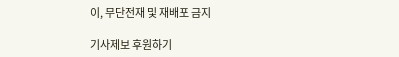이, 무단전재 및 재배포 금지

기사제보 후원하기